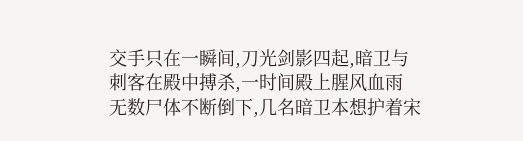交手只在一瞬间,刀光剑影四起,暗卫与刺客在殿中搏杀,一时间殿上腥风血雨
无数尸体不断倒下,几名暗卫本想护着宋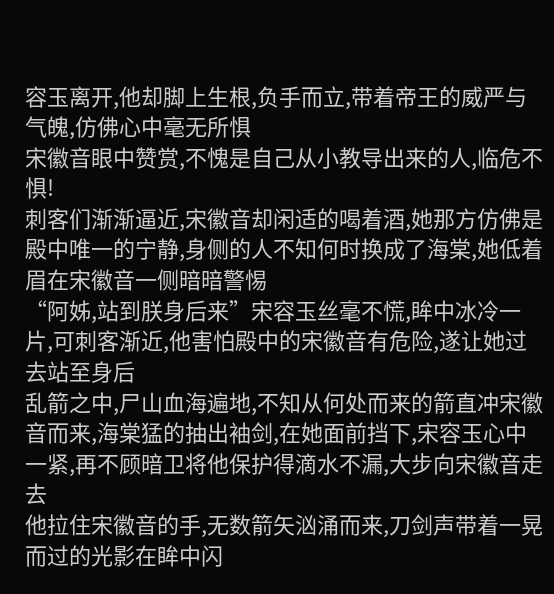容玉离开,他却脚上生根,负手而立,带着帝王的威严与气魄,仿佛心中毫无所惧
宋徽音眼中赞赏,不愧是自己从小教导出来的人,临危不惧!
刺客们渐渐逼近,宋徽音却闲适的喝着酒,她那方仿佛是殿中唯一的宁静,身侧的人不知何时换成了海棠,她低着眉在宋徽音一侧暗暗警惕
“阿姊,站到朕身后来”宋容玉丝毫不慌,眸中冰冷一片,可刺客渐近,他害怕殿中的宋徽音有危险,遂让她过去站至身后
乱箭之中,尸山血海遍地,不知从何处而来的箭直冲宋徽音而来,海棠猛的抽出袖剑,在她面前挡下,宋容玉心中一紧,再不顾暗卫将他保护得滴水不漏,大步向宋徽音走去
他拉住宋徽音的手,无数箭矢汹涌而来,刀剑声带着一晃而过的光影在眸中闪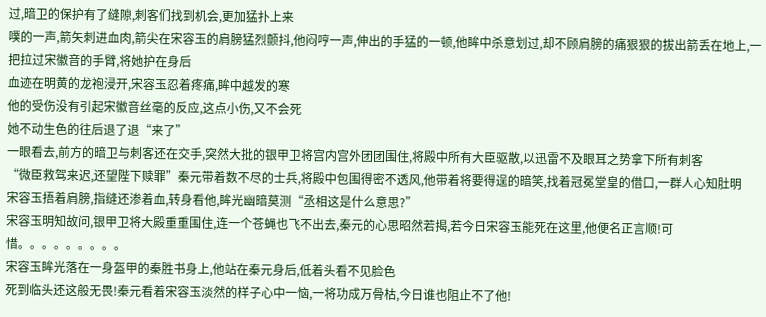过,暗卫的保护有了缝隙,刺客们找到机会,更加猛扑上来
噗的一声,箭矢刺进血肉,箭尖在宋容玉的肩膀猛烈颤抖,他闷哼一声,伸出的手猛的一顿,他眸中杀意划过,却不顾肩膀的痛狠狠的拔出箭丢在地上,一把拉过宋徽音的手臂,将她护在身后
血迹在明黄的龙袍浸开,宋容玉忍着疼痛,眸中越发的寒
他的受伤没有引起宋徽音丝毫的反应,这点小伤,又不会死
她不动生色的往后退了退“来了”
一眼看去,前方的暗卫与刺客还在交手,突然大批的银甲卫将宫内宫外团团围住,将殿中所有大臣驱散,以迅雷不及眼耳之势拿下所有刺客
“微臣救驾来迟,还望陛下赎罪”秦元带着数不尽的士兵,将殿中包围得密不透风,他带着将要得逞的暗笑,找着冠冕堂皇的借口,一群人心知肚明
宋容玉捂着肩膀,指缝还渗着血,转身看他,眸光幽暗莫测“丞相这是什么意思?”
宋容玉明知故问,银甲卫将大殿重重围住,连一个苍蝇也飞不出去,秦元的心思昭然若揭,若今日宋容玉能死在这里,他便名正言顺!可惜。。。。。。。。。
宋容玉眸光落在一身盔甲的秦胜书身上,他站在秦元身后,低着头看不见脸色
死到临头还这般无畏!秦元看着宋容玉淡然的样子心中一恼,一将功成万骨枯,今日谁也阻止不了他!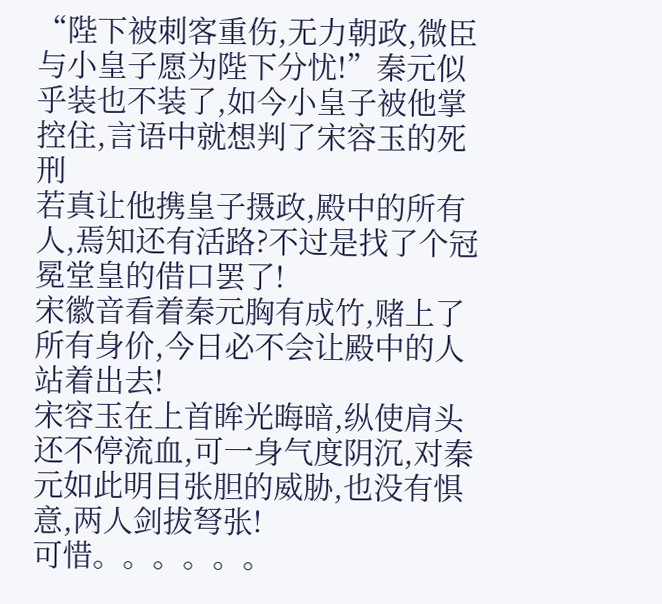“陛下被刺客重伤,无力朝政,微臣与小皇子愿为陛下分忧!”秦元似乎装也不装了,如今小皇子被他掌控住,言语中就想判了宋容玉的死刑
若真让他携皇子摄政,殿中的所有人,焉知还有活路?不过是找了个冠冕堂皇的借口罢了!
宋徽音看着秦元胸有成竹,赌上了所有身价,今日必不会让殿中的人站着出去!
宋容玉在上首眸光晦暗,纵使肩头还不停流血,可一身气度阴沉,对秦元如此明目张胆的威胁,也没有惧意,两人剑拔弩张!
可惜。。。。。。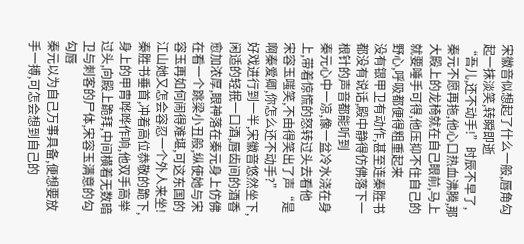宋徽音似想起了什么一般,唇角勾起一抹淡笑,转瞬即逝
“吾儿,还不动手!”时辰不早了,秦元不愿再拖,他心口热血沸腾,那大殿上的龙椅就在自己眼前,马上就要唾手可得,他压抑不住自己的野心,呼吸都便得粗重起来
没有银甲卫有动作,甚至连秦胜书都没有说话,殿中静得仿佛落下一根针的声音都能听到
秦元心中一凉,像一盆冷水浇在身上,带着惊慌的怒转过头去看他
宋容玉嗤笑,不由得笑出了声“是啊秦爱卿,你怎么还不动手?”
好戏进行到一半,宋徽音悠然坐下,闲适的轻抿一口酒,唇齿间的酒香愈加浓厚,眼神落在秦元身上仿佛在看一个跳梁小丑般,纵使她与宋容玉再如何闹得难堪,可这东国的江山她又怎会容忍一个外人来坐!
秦胜书垂首,冲着高位恭敬的跪下,身上的甲胄哗哗作响,他双手高举过头,向殿上跪拜,中间横着无数暗卫与刺客的尸体,宋容玉满意的勾勾唇
秦元以为自己万事具备,便想要放手一搏,可怎会想到自己的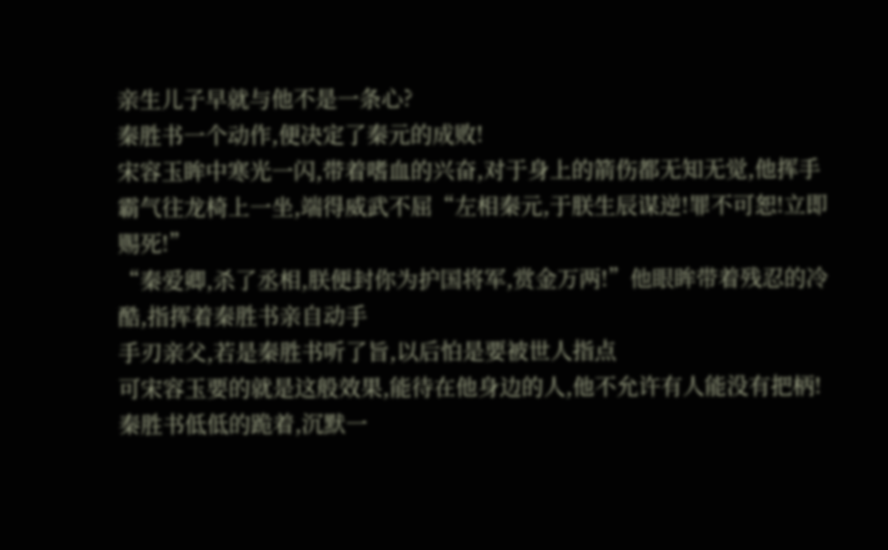亲生儿子早就与他不是一条心?
秦胜书一个动作,便决定了秦元的成败!
宋容玉眸中寒光一闪,带着嗜血的兴奋,对于身上的箭伤都无知无觉,他挥手霸气往龙椅上一坐,端得威武不屈“左相秦元,于朕生辰谋逆!罪不可恕!立即赐死!”
“秦爱卿,杀了丞相,朕便封你为护国将军,赏金万两!”他眼眸带着残忍的冷酷,指挥着秦胜书亲自动手
手刃亲父,若是秦胜书听了旨,以后怕是要被世人指点
可宋容玉要的就是这般效果,能待在他身边的人,他不允许有人能没有把柄!
秦胜书低低的跪着,沉默一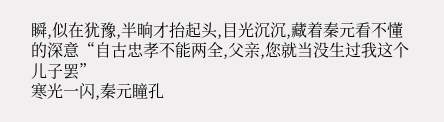瞬,似在犹豫,半晌才抬起头,目光沉沉,藏着秦元看不懂的深意“自古忠孝不能两全,父亲,您就当没生过我这个儿子罢”
寒光一闪,秦元瞳孔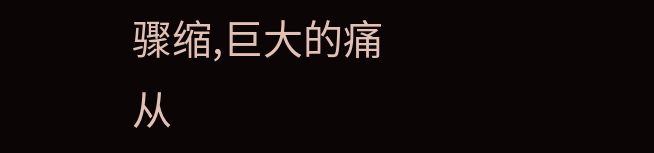骤缩,巨大的痛从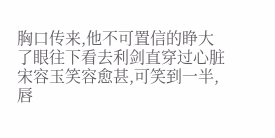胸口传来,他不可置信的睁大了眼往下看去利剑直穿过心脏
宋容玉笑容愈甚,可笑到一半,唇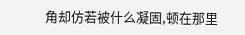角却仿若被什么凝固,顿在那里